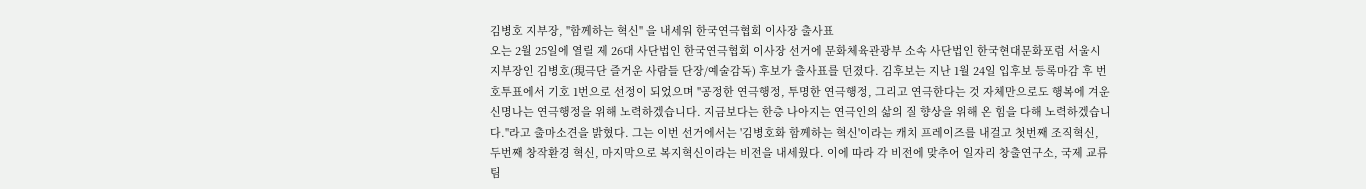김병호 지부장, "함께하는 혁신" 을 내세워 한국연극협회 이사장 출사표
오는 2월 25일에 열릴 제 26대 사단법인 한국연극협회 이사장 선거에 문화체육관광부 소속 사단법인 한국현대문화포럼 서울시 지부장인 김병호(現극단 즐거운 사람들 단장/예술감독) 후보가 출사표를 던졌다. 김후보는 지난 1월 24일 입후보 등록마감 후 번호투표에서 기호 1번으로 선정이 되었으며 "공정한 연극행정, 투명한 연극행정, 그리고 연극한다는 것 자체만으로도 행복에 겨운 신명나는 연극행정을 위해 노력하겠습니다. 지금보다는 한층 나아지는 연극인의 삶의 질 향상을 위해 온 힘을 다해 노력하겠습니다."라고 출마소견을 밝혔다. 그는 이번 선거에서는 '김병호화 함께하는 혁신'이라는 캐치 프레이즈를 내걸고 첫번째 조직혁신, 두번째 창작환경 혁신, 마지막으로 복지혁신이라는 비전을 내세웠다. 이에 따라 각 비전에 맞추어 일자리 창출연구소, 국제 교류팀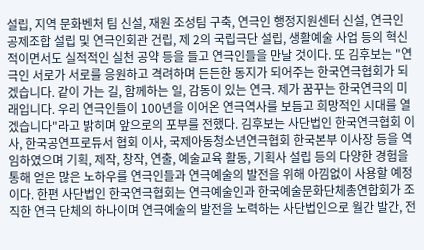설립, 지역 문화벤처 팀 신설, 재원 조성팀 구축, 연극인 행정지원센터 신설, 연극인 공제조합 설립 및 연극인회관 건립, 제 2의 국립극단 설립, 생활예술 사업 등의 혁신적이면서도 실적적인 실천 공약 등을 들고 연극인들을 만날 것이다. 또 김후보는 "연극인 서로가 서로를 응원하고 격려하며 든든한 동지가 되어주는 한국연극협회가 되겠습니다. 같이 가는 길, 함께하는 일, 감동이 있는 연극. 제가 꿈꾸는 한국연극의 미래입니다. 우리 연극인들이 100년을 이어온 연극역사를 보듬고 희망적인 시대를 열겠습니다"라고 밝히며 앞으로의 포부를 전했다. 김후보는 사단법인 한국연극협회 이사, 한국공연프로듀서 협회 이사, 국제아동청소년연극협회 한국본부 이사장 등을 역임하였으며 기획, 제작, 창작, 연출, 예술교육 활동, 기획사 설립 등의 다양한 경험을 통해 얻은 많은 노하우를 연극인들과 연극예술의 발전을 위해 아낌없이 사용할 예정이다. 한편 사단법인 한국연극협회는 연극예술인과 한국예술문화단체총연합회가 조직한 연극 단체의 하나이며 연극예술의 발전을 노력하는 사단법인으로 월간 발간, 전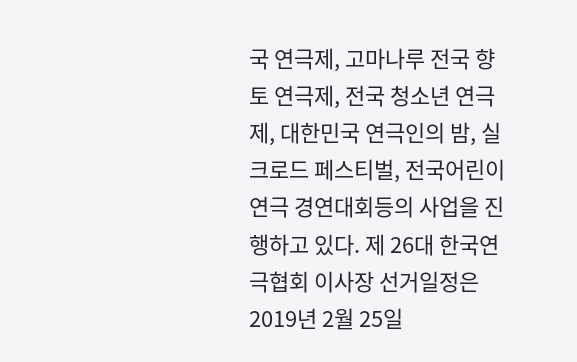국 연극제, 고마나루 전국 향토 연극제, 전국 청소년 연극제, 대한민국 연극인의 밤, 실크로드 페스티벌, 전국어린이연극 경연대회등의 사업을 진행하고 있다. 제 26대 한국연극협회 이사장 선거일정은 2019년 2월 25일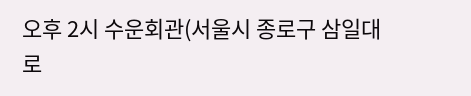오후 2시 수운회관(서울시 종로구 삼일대로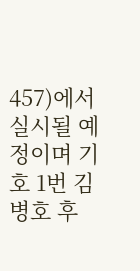457)에서 실시될 예정이며 기호 1번 김병호 후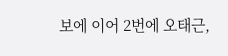보에 이어 2번에 오태근,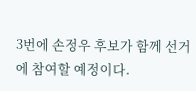3번에 손정우 후보가 함께 선거에 참여할 예정이다.